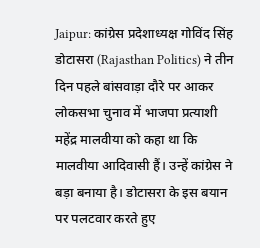Jaipur: कांग्रेस प्रदेशाध्यक्ष गोविंद सिंह डोटासरा (Rajasthan Politics) ने तीन दिन पहले बांसवाड़ा दौरे पर आकर लोकसभा चुनाव में भाजपा प्रत्याशी महेंद्र मालवीया को कहा था कि मालवीया आदिवासी हैं। उन्हें कांग्रेस ने बड़ा बनाया है। डोटासरा के इस बयान पर पलटवार करते हुए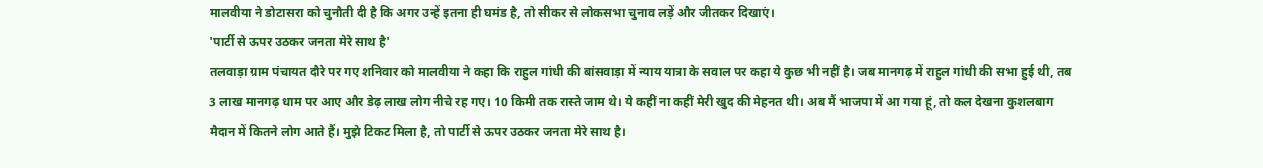मालवीया ने डोटासरा को चुनौती दी है कि अगर उन्हें इतना ही घमंड है, तो सीकर से लोकसभा चुनाव लड़ें और जीतकर दिखाएं।
'पार्टी से ऊपर उठकर जनता मेरे साथ है'
तलवाड़ा ग्राम पंचायत दौरे पर गए शनिवार को मालवीया ने कहा कि राहुल गांधी की बांसवाड़ा में न्याय यात्रा के सवाल पर कहा ये कुछ भी नहीं है। जब मानगढ़ में राहुल गांधी की सभा हुई थी, तब 3 लाख मानगढ़ धाम पर आए और डेढ़ लाख लोग नीचे रह गए। 10 किमी तक रास्ते जाम थे। ये कहीं ना कहीं मेरी खुद की मेहनत थी। अब मैं भाजपा में आ गया हूं, तो कल देखना कुशलबाग मैदान में कितने लोग आते हैं। मुझे टिकट मिला है, तो पार्टी से ऊपर उठकर जनता मेरे साथ है।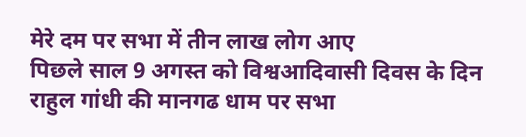मेरे दम पर सभा में तीन लाख लोग आए
पिछले साल 9 अगस्त को विश्वआदिवासी दिवस के दिन राहुल गांधी की मानगढ धाम पर सभा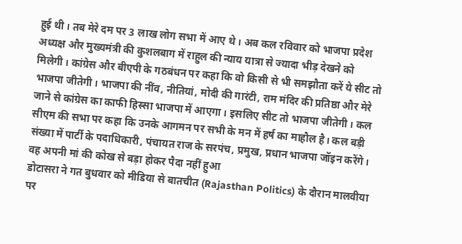हुई थी। तब मेरे दम पर 3 लाख लोग सभा में आए थे। अब कल रविवार को भाजपा प्रदेश अध्यक्ष और मुख्यमंत्री की कुशलबाग में राहुल की न्याय यात्रा से ज्यादा भीड़ देखने को मिलेगी। कांग्रेस और बीएपी के गठबंधन पर कहा कि वो किसी से भी समझौता करें ये सीट तो भाजपा जीतेगी। भाजपा की नींव, नीतियां, मोदी की गारंटी, राम मंदिर की प्रतिष्ठा और मेरे जाने से कांग्रेस का काफी हिस्सा भाजपा में आएगा। इसलिए सीट तो भाजपा जीतेगी। कल सीएम की सभा पर कहा कि उनके आगमन पर सभी के मन में हर्ष का माहौल है। कल बड़ी संख्या में पार्टी के पदाधिकारी, पंचायत राज के सरपंच, प्रमुख, प्रधान भाजपा जॉइन करेंगे।
वह अपनी मां की कोख से बड़ा होकर पैदा नहीं हुआ
डोटासरा ने गत बुधवार को मीडिया से बातचीत (Rajasthan Politics) के दौरान मालवीया पर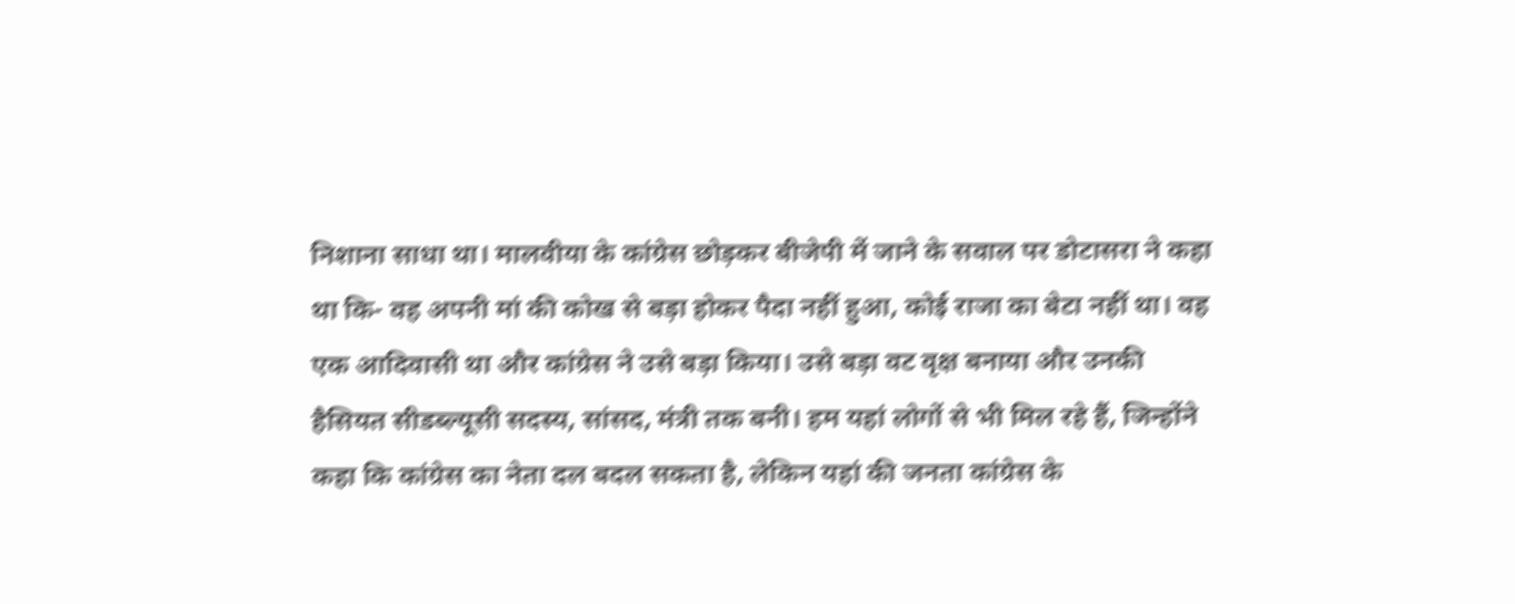निशाना साधा था। मालवीया के कांग्रेस छोड़कर बीजेपी में जाने के सवाल पर डोटासरा ने कहा था कि- वह अपनी मां की कोख से बड़ा होकर पैदा नहीं हुआ, कोई राजा का बेटा नहीं था। वह एक आदिवासी था और कांग्रेस ने उसे बड़ा किया। उसे बड़ा वट वृक्ष बनाया और उनकी हैसियत सीडब्ल्यूसी सदस्य, सांसद, मंत्री तक बनी। हम यहां लोगों से भी मिल रहे हैं, जिन्होंने कहा कि कांग्रेस का नेता दल बदल सकता है, लेकिन यहां की जनता कांग्रेस के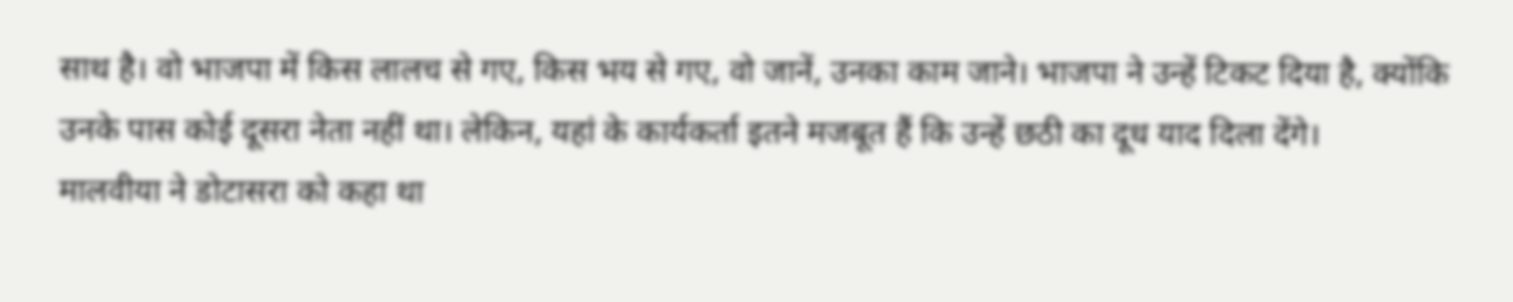साथ है। वो भाजपा में किस लालच से गए, किस भय से गए, वो जानें, उनका काम जाने। भाजपा ने उन्हें टिकट दिया है, क्योंकि उनके पास कोई दूसरा नेता नहीं था। लेकिन, यहां के कार्यकर्ता इतने मजबूत हैं कि उन्हें छठी का दूध याद दिला देंगे।
मालवीया ने डोटासरा को कहा था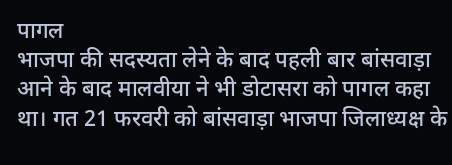पागल
भाजपा की सदस्यता लेने के बाद पहली बार बांसवाड़ा आने के बाद मालवीया ने भी डोटासरा को पागल कहा था। गत 21 फरवरी को बांसवाड़ा भाजपा जिलाध्यक्ष के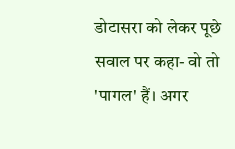डोटासरा को लेकर पूछे सवाल पर कहा- वो तो 'पागल' हैं। अगर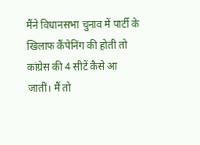मैंने विधानसभा चुनाव में पार्टी के खिलाफ कैंपेनिंग की होती तो कांग्रेस की 4 सीटें कैसे आ जातीं। मैं तो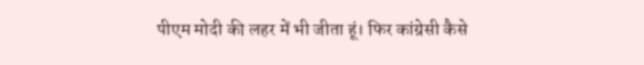पीएम मोदी की लहर में भी जीता हूं। फिर कांग्रेसी कैसे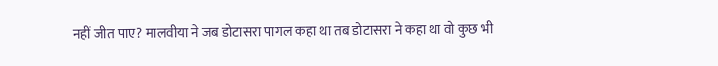नहीं जीत पाए? मालवीया ने जब डोटासरा पागल कहा था तब डोटासरा ने कहा था वो कुछ भी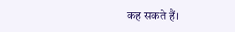कह सकते हैं।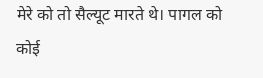मेरे को तो सैल्यूट मारते थे। पागल को कोई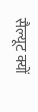सैल्यूट क्यों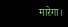मारेगा।